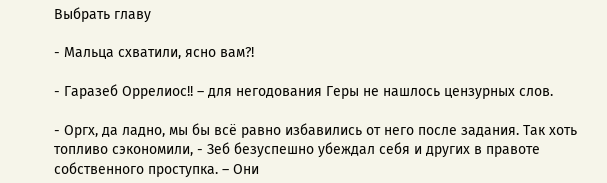Выбрать главу

- Мальца схватили, ясно вам?!

- Гаразеб Оррелиос!! – для негодования Геры не нашлось цензурных слов.

- Оргх, да ладно, мы бы всё равно избавились от него после задания. Так хоть топливо сэкономили, - Зеб безуспешно убеждал себя и других в правоте собственного проступка. – Они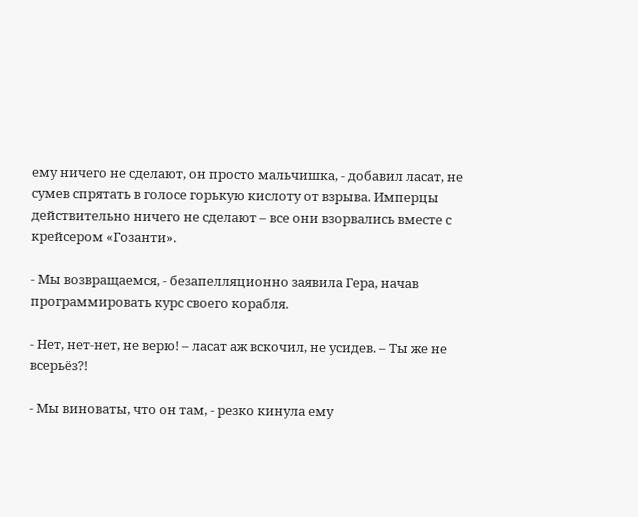ему ничего не сделают, он просто мальчишка, - добавил ласат, не сумев спрятать в голосе горькую кислоту от взрыва. Имперцы действительно ничего не сделают – все они взорвались вместе с крейсером «Гозанти».

- Мы возвращаемся, - безапелляционно заявила Гера, начав программировать курс своего корабля.

- Нет, нет-нет, не верю! – ласат аж вскочил, не усидев. – Ты же не всерьёз?!

- Мы виноваты, что он там, - резко кинула ему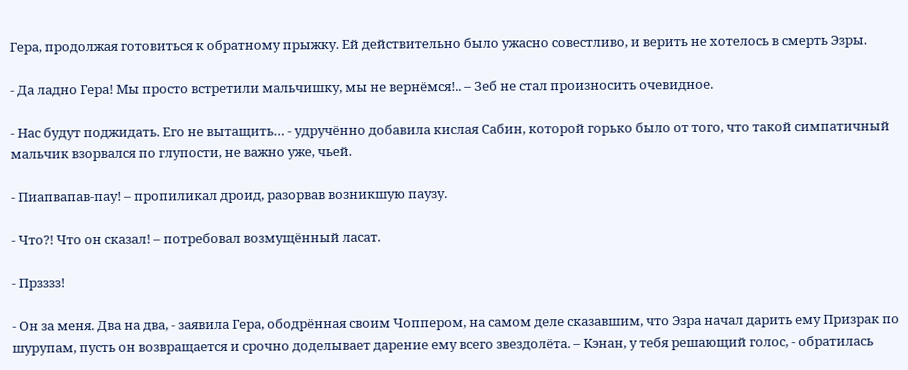Гера, продолжая готовиться к обратному прыжку. Ей действительно было ужасно совестливо, и верить не хотелось в смерть Эзры.

- Да ладно Гера! Мы просто встретили мальчишку, мы не вернёмся!.. – Зеб не стал произносить очевидное.

- Нас будут поджидать. Его не вытащить… - удручённо добавила кислая Сабин, которой горько было от того, что такой симпатичный мальчик взорвался по глупости, не важно уже, чьей.

- Пиапвапав-пау! – пропиликал дроид, разорвав возникшую паузу.

- Что?! Что он сказал! – потребовал возмущённый ласат.

- Прзззз!

- Он за меня. Два на два, - заявила Гера, ободрённая своим Чоппером, на самом деле сказавшим, что Эзра начал дарить ему Призрак по шурупам, пусть он возвращается и срочно доделывает дарение ему всего звездолёта. – Кэнан, у тебя решающий голос, - обратилась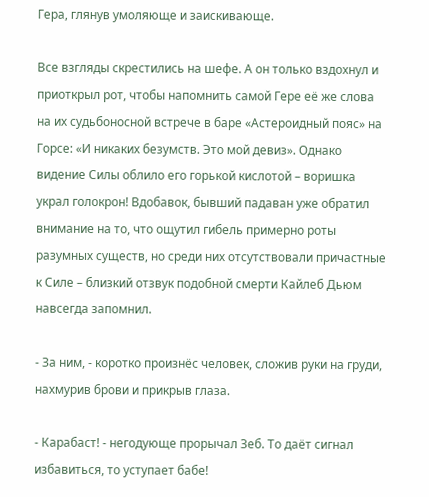Гера, глянув умоляюще и заискивающе.

Все взгляды скрестились на шефе. А он только вздохнул и приоткрыл рот, чтобы напомнить самой Гере её же слова на их судьбоносной встрече в баре «Астероидный пояс» на Горсе: «И никаких безумств. Это мой девиз». Однако видение Силы облило его горькой кислотой – воришка украл голокрон! Вдобавок, бывший падаван уже обратил внимание на то, что ощутил гибель примерно роты разумных существ, но среди них отсутствовали причастные к Силе – близкий отзвук подобной смерти Кайлеб Дьюм навсегда запомнил.

- За ним, - коротко произнёс человек, сложив руки на груди, нахмурив брови и прикрыв глаза.

- Карабаст! - негодующе прорычал Зеб. То даёт сигнал избавиться, то уступает бабе!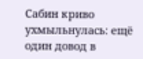Сабин криво ухмыльнулась: ещё один довод в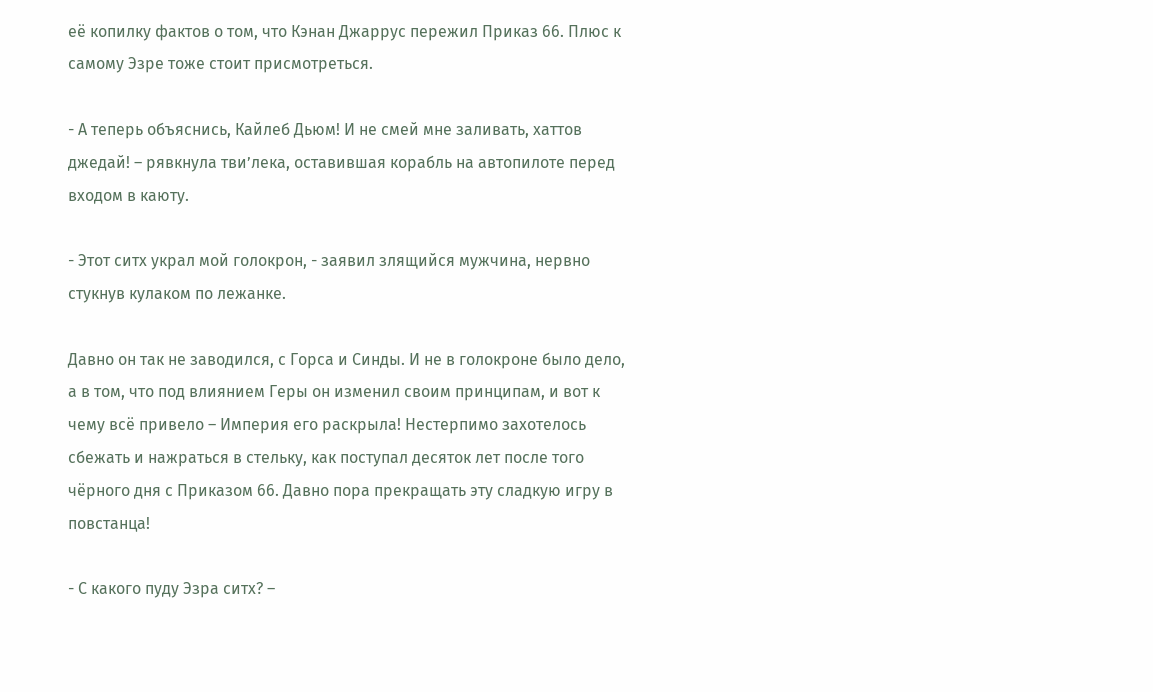её копилку фактов о том, что Кэнан Джаррус пережил Приказ 66. Плюс к самому Эзре тоже стоит присмотреться.

- А теперь объяснись, Кайлеб Дьюм! И не смей мне заливать, хаттов джедай! – рявкнула тви’лека, оставившая корабль на автопилоте перед входом в каюту.

- Этот ситх украл мой голокрон, - заявил злящийся мужчина, нервно стукнув кулаком по лежанке.

Давно он так не заводился, с Горса и Синды. И не в голокроне было дело, а в том, что под влиянием Геры он изменил своим принципам, и вот к чему всё привело – Империя его раскрыла! Нестерпимо захотелось сбежать и нажраться в стельку, как поступал десяток лет после того чёрного дня с Приказом 66. Давно пора прекращать эту сладкую игру в повстанца!

- С какого пуду Эзра ситх? –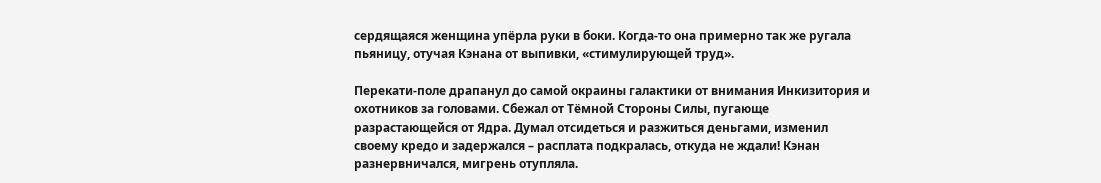сердящаяся женщина упёрла руки в боки. Когда-то она примерно так же ругала пьяницу, отучая Кэнана от выпивки, «стимулирующей труд».

Перекати-поле драпанул до самой окраины галактики от внимания Инкизитория и охотников за головами. Сбежал от Тёмной Стороны Силы, пугающе разрастающейся от Ядра. Думал отсидеться и разжиться деньгами, изменил своему кредо и задержался – расплата подкралась, откуда не ждали! Кэнан разнервничался, мигрень отупляла.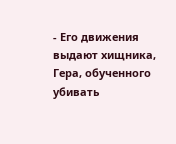- Его движения выдают хищника, Гера, обученного убивать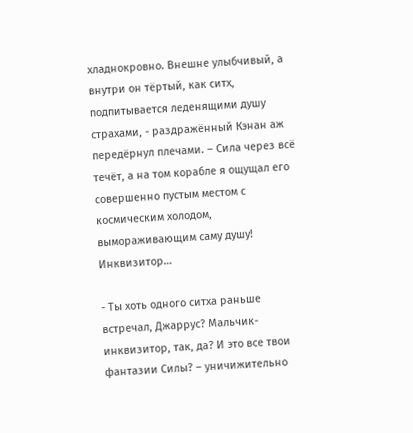хладнокровно. Внешне улыбчивый, а внутри он тёртый, как ситх, подпитывается леденящими душу страхами, - раздражённый Кэнан аж передёрнул плечами. – Сила через всё течёт, а на том корабле я ощущал его совершенно пустым местом с космическим холодом, вымораживающим саму душу! Инквизитор…

- Ты хоть одного ситха раньше встречал, Джаррус? Мальчик-инквизитор, так, да? И это все твои фантазии Силы? – уничижительно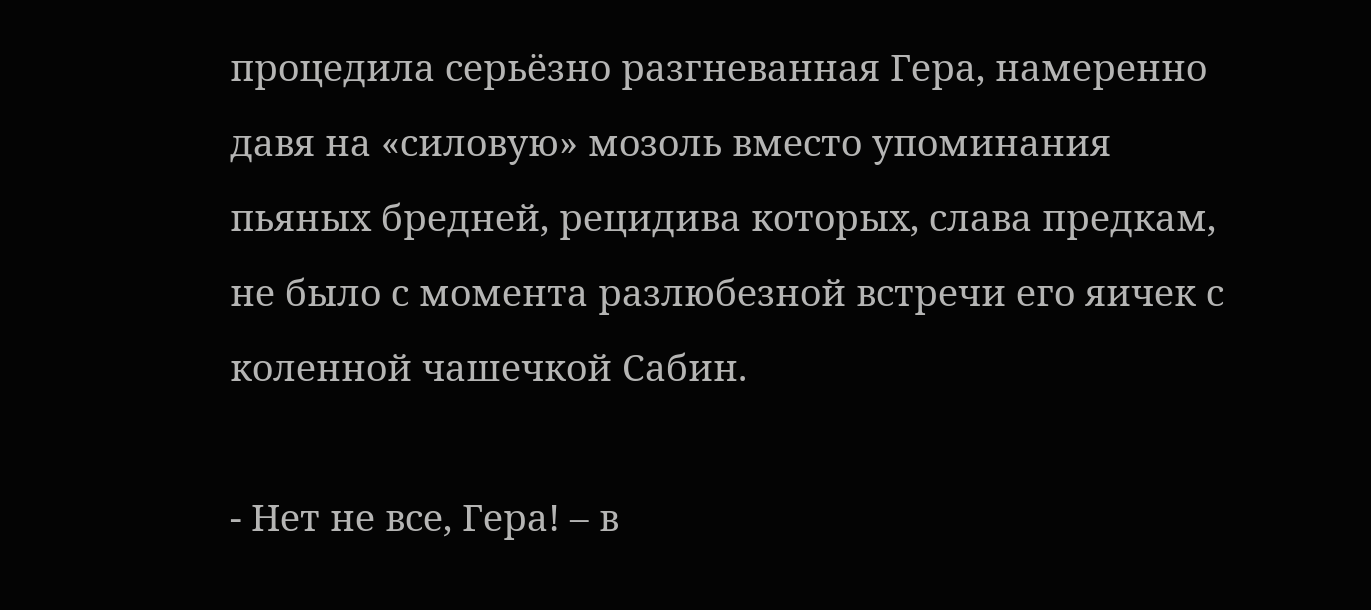процедила серьёзно разгневанная Гера, намеренно давя на «силовую» мозоль вместо упоминания пьяных бредней, рецидива которых, слава предкам, не было с момента разлюбезной встречи его яичек с коленной чашечкой Сабин.

- Нет не все, Гера! – в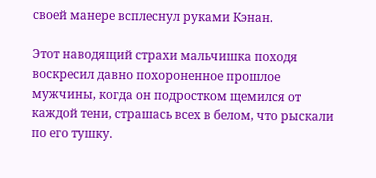своей манере всплеснул руками Кэнан.

Этот наводящий страхи мальчишка походя воскресил давно похороненное прошлое мужчины, когда он подростком щемился от каждой тени, страшась всех в белом, что рыскали по его тушку.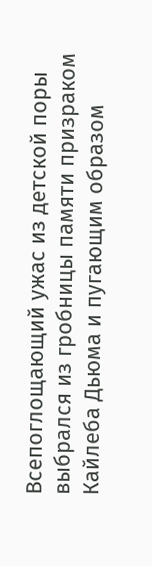Всепоглощающий ужас из детской поры выбрался из гробницы памяти призраком Кайлеба Дьюма и пугающим образом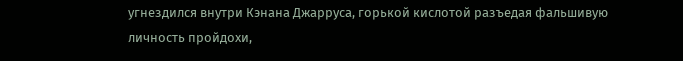угнездился внутри Кэнана Джарруса, горькой кислотой разъедая фальшивую личность пройдохи,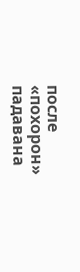после «похорон» падавана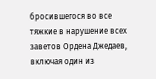бросившегося во все тяжкие в нарушение всех заветов Ордена Джедаев, включая один из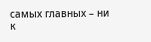самых главных – ни к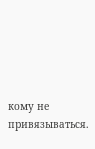кому не привязываться.